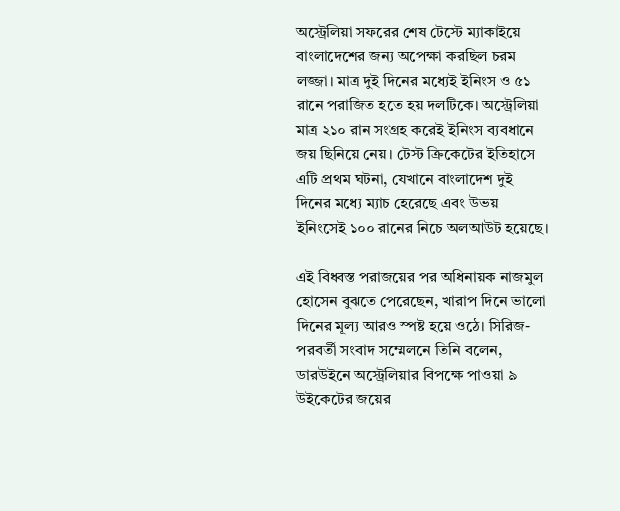অস্ট্রেলিয়া সফরের শেষ টেস্টে ম্যাকাইয়ে বাংলাদেশের জন্য অপেক্ষা করছিল চরম লজ্জা। মাত্র দুই দিনের মধ্যেই ইনিংস ও ৫১ রানে পরাজিত হতে হয় দলটিকে। অস্ট্রেলিয়া মাত্র ২১০ রান সংগ্রহ করেই ইনিংস ব্যবধানে জয় ছিনিয়ে নেয়। টেস্ট ক্রিকেটের ইতিহাসে এটি প্রথম ঘটনা, যেখানে বাংলাদেশ দুই দিনের মধ্যে ম্যাচ হেরেছে এবং উভয় ইনিংসেই ১০০ রানের নিচে অলআউট হয়েছে।

এই বিধ্বস্ত পরাজয়ের পর অধিনায়ক নাজমুল হোসেন বুঝতে পেরেছেন, খারাপ দিনে ভালো দিনের মূল্য আরও স্পষ্ট হয়ে ওঠে। সিরিজ-পরবর্তী সংবাদ সম্মেলনে তিনি বলেন, ডারউইনে অস্ট্রেলিয়ার বিপক্ষে পাওয়া ৯ উইকেটের জয়ের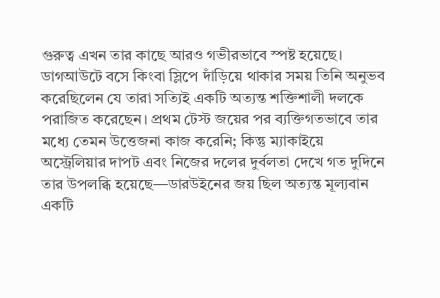গুরুত্ব এখন তার কাছে আরও গভীরভাবে স্পষ্ট হয়েছে। ডাগআউটে বসে কিংবা স্লিপে দাঁড়িয়ে থাকার সময় তিনি অনুভব করেছিলেন যে তারা সত্যিই একটি অত্যন্ত শক্তিশালী দলকে পরাজিত করেছেন। প্রথম টেস্ট জয়ের পর ব্যক্তিগতভাবে তার মধ্যে তেমন উত্তেজনা কাজ করেনি; কিন্তু ম্যাকাইয়ে অস্ট্রেলিয়ার দাপট এবং নিজের দলের দুর্বলতা দেখে গত দুদিনে তার উপলব্ধি হয়েছে—ডারউইনের জয় ছিল অত্যন্ত মূল্যবান একটি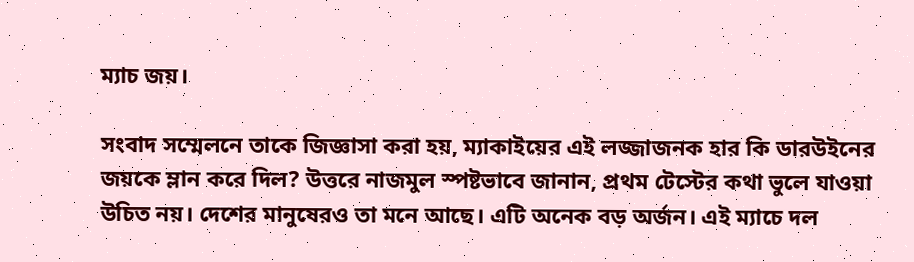ম্যাচ জয়।

সংবাদ সম্মেলনে তাকে জিজ্ঞাসা করা হয়, ম্যাকাইয়ের এই লজ্জাজনক হার কি ডারউইনের জয়কে ম্লান করে দিল? উত্তরে নাজমুল স্পষ্টভাবে জানান, প্রথম টেস্টের কথা ভুলে যাওয়া উচিত নয়। দেশের মানুষেরও তা মনে আছে। এটি অনেক বড় অর্জন। এই ম্যাচে দল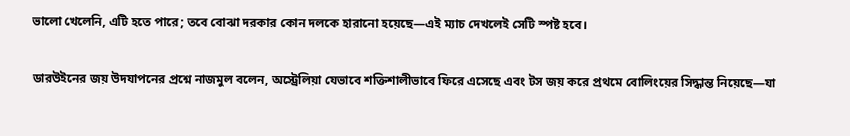ভালো খেলেনি, এটি হতে পারে; তবে বোঝা দরকার কোন দলকে হারানো হয়েছে—এই ম্যাচ দেখলেই সেটি স্পষ্ট হবে।

ডারউইনের জয় উদযাপনের প্রশ্নে নাজমুল বলেন, অস্ট্রেলিয়া যেভাবে শক্তিশালীভাবে ফিরে এসেছে এবং টস জয় করে প্রথমে বোলিংয়ের সিদ্ধান্ত নিয়েছে—যা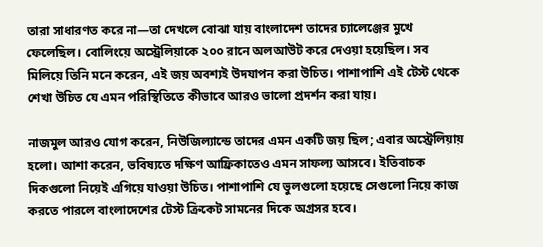তারা সাধারণত করে না—তা দেখলে বোঝা যায় বাংলাদেশ তাদের চ্যালেঞ্জের মুখে ফেলেছিল। বোলিংয়ে অস্ট্রেলিয়াকে ২০০ রানে অলআউট করে দেওয়া হয়েছিল। সব মিলিয়ে তিনি মনে করেন, এই জয় অবশ্যই উদযাপন করা উচিত। পাশাপাশি এই টেস্ট থেকে শেখা উচিত যে এমন পরিস্থিতিতে কীভাবে আরও ভালো প্রদর্শন করা যায়।

নাজমুল আরও যোগ করেন, নিউজিল্যান্ডে তাদের এমন একটি জয় ছিল; এবার অস্ট্রেলিয়ায় হলো। আশা করেন, ভবিষ্যতে দক্ষিণ আফ্রিকাতেও এমন সাফল্য আসবে। ইতিবাচক দিকগুলো নিয়েই এগিয়ে যাওয়া উচিত। পাশাপাশি যে ভুলগুলো হয়েছে সেগুলো নিয়ে কাজ করতে পারলে বাংলাদেশের টেস্ট ক্রিকেট সামনের দিকে অগ্রসর হবে।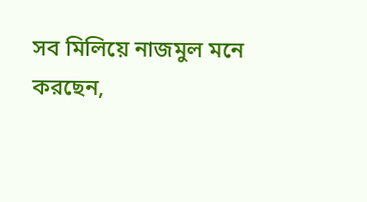সব মিলিয়ে নাজমুল মনে করছেন,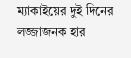ম্যাকাইয়ের দুই দিনের লজ্জাজনক হার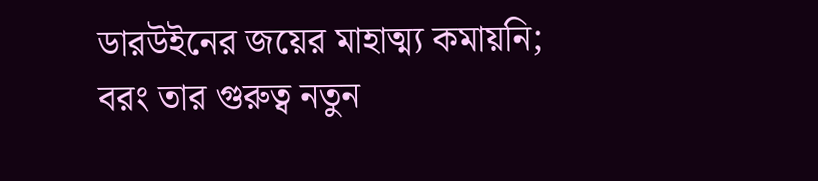ডারউইনের জয়ের মাহাত্ম্য কমায়নি; বরং তার গুরুত্ব নতুন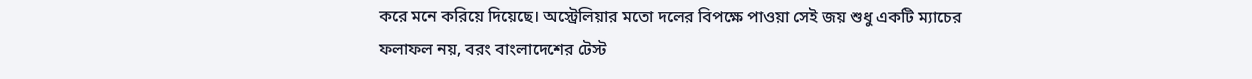করে মনে করিয়ে দিয়েছে। অস্ট্রেলিয়ার মতো দলের বিপক্ষে পাওয়া সেই জয় শুধু একটি ম্যাচের ফলাফল নয়, বরং বাংলাদেশের টেস্ট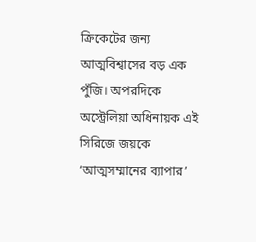ক্রিকেটের জন্য আত্মবিশ্বাসের বড় এক পুঁজি। অপরদিকে অস্ট্রেলিয়া অধিনায়ক এই সিরিজে জয়কে ‘আত্মসম্মানের ব্যাপার’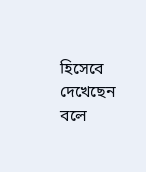হিসেবে দেখেছেন বলে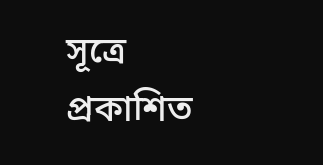সূত্রে প্রকাশিত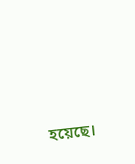হয়েছে।